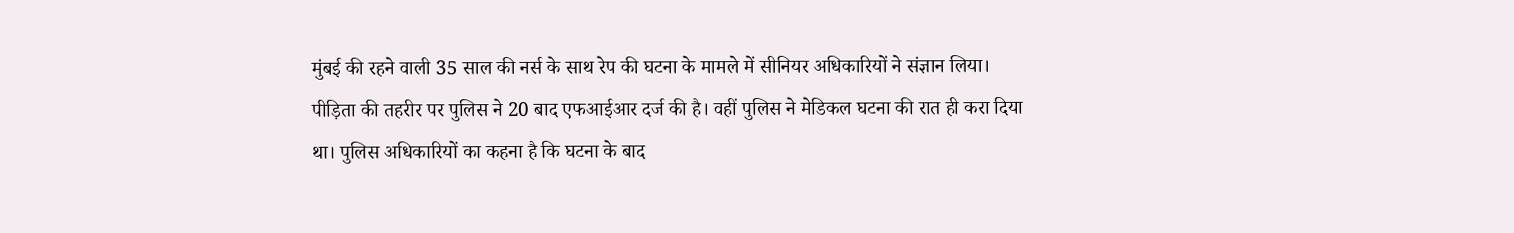मुंबई की रहने वाली 35 साल की नर्स के साथ रेप की घटना के मामले में सीनियर अधिकारियों ने संज्ञान लिया। पीड़िता की तहरीर पर पुलिस ने 20 बाद एफआईआर दर्ज की है। वहीं पुलिस ने मेडिकल घटना की रात ही करा दिया था। पुलिस अधिकारियों का कहना है कि घटना के बाद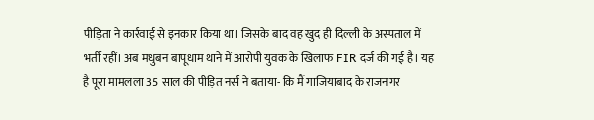पीड़िता ने कार्रवाई से इनकार किया था। जिसके बाद वह खुद ही दिल्ली के अस्पताल में भर्ती रहीं। अब मधुबन बापूधाम थाने में आरोपी युवक के खिलाफ FIR दर्ज की गई है। यह है पूरा मामलला 35 साल की पीड़ित नर्स ने बताया- कि मैं गाजियाबाद के राजनगर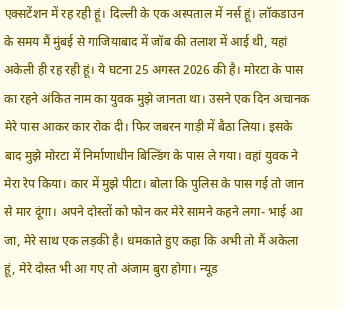एक्सटेंशन में रह रही हूं। दिल्ली के एक अस्पताल में नर्स हूं। लॉकडाउन के समय मैं मुंबई से गाजियाबाद में जॉब की तलाश में आई थी, यहां अकेली ही रह रही हूं। ये घटना 25 अगस्त 2026 की है। मोरटा के पास का रहने अंकित नाम का युवक मुझे जानता था। उसने एक दिन अचानक मेरे पास आकर कार रोक दी। फिर जबरन गाड़ी में बैठा लिया। इसके बाद मुझे मोरटा में निर्माणाधीन बिल्डिंग के पास ले गया। वहां युवक ने मेरा रेप किया। कार में मुझे पीटा। बोला कि पुलिस के पास गई तो जान से मार दूंगा। अपने दोस्तों को फोन कर मेरे सामने कहने लगा- भाई आ जा, मेरे साथ एक लड़की है। धमकाते हुए कहा कि अभी तो मैं अकेला हूं, मेरे दोस्त भी आ गए तो अंजाम बुरा होगा। न्यूड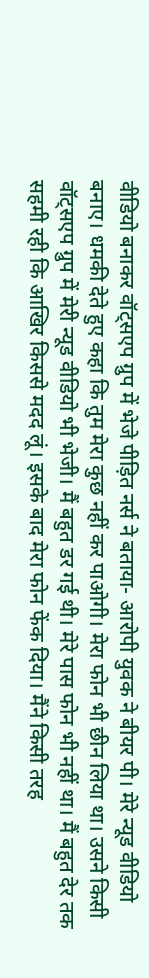वीडियो बनाकर वॉट्सएप ग्रुप में भेजे पीड़ित नर्स ने बताया- आरोपी युवक ने बीयर पी। मेरे न्यूड वीडियो बनाए। धमकी देते हुए कहा कि तुम मेरा कुछ नहीं कर पाओगी। मेरा फोन भी छीन लिया था। उसने किसी वॉट्सएप ग्रुप में मेरी न्यूड वीडियो भी भेजी। मैं बहुत डर गई थी। मेरे पास फोन भी नहीं था। मैं बहुत देर तक सहमी रही कि आखिर किससे मदद लूं। इसके बाद मेरा फोन फेंक दिया। मैंने किसी तरह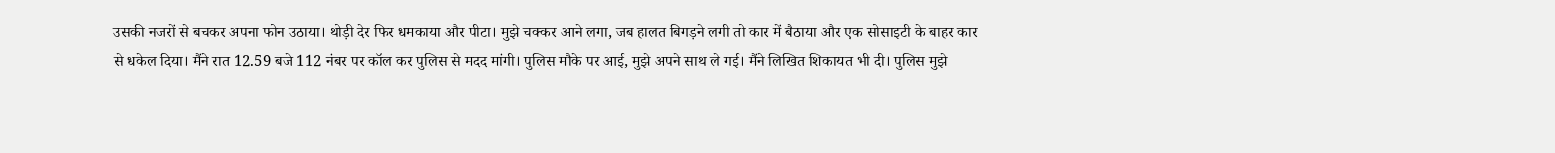उसकी नजरों से बचकर अपना फोन उठाया। थोड़ी देर फिर धमकाया और पीटा। मुझे चक्कर आने लगा, जब हालत बिगड़ने लगी तो कार में बैठाया और एक सोसाइटी के बाहर कार से धकेल दिया। मैंने रात 12.59 बजे 112 नंबर पर कॉल कर पुलिस से मदद मांगी। पुलिस मौके पर आई, मुझे अपने साथ ले गई। मैंने लिखित शिकायत भी दी। पुलिस मुझे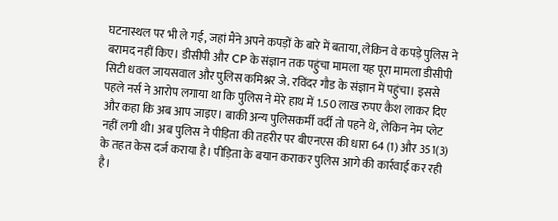घटनास्थल पर भी ले गई, जहां मैंने अपने कपड़ों के बारे में बताया, लेकिन वे कपड़े पुलिस ने बरामद नहीं किए। डीसीपी और CP के संज्ञान तक पहुंचा मामला यह पूरा मामला डीसीपी सिटी धवल जायसवाल और पुलिस कमिश्नर जे. रविंदर गौड के संज्ञान में पहुंचा। इससे पहले नर्स ने आरोप लगाया था कि पुलिस ने मेरे हाथ में 1.50 लाख रुपए कैश लाकर दिए और कहा कि अब आप जाइए। बाकी अन्य पुलिसकर्मी वर्दी तो पहने थे, लेकिन नेम प्लेट नहीं लगी थी। अब पुलिस ने पीड़िता की तहरीर पर बीएनएस की धारा 64 (1) और 351(3) के तहत केस दर्ज कराया है। पीड़िता के बयान कराकर पुलिस आगे की कार्रवाई कर रही है।